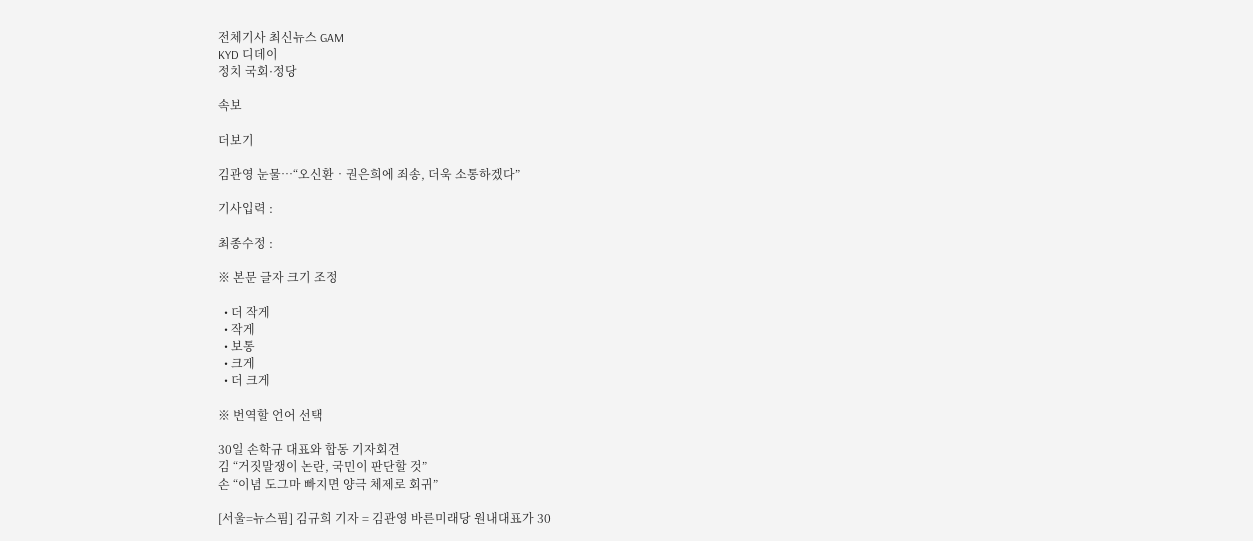전체기사 최신뉴스 GAM
KYD 디데이
정치 국회·정당

속보

더보기

김관영 눈물…“오신환‧권은희에 죄송, 더욱 소통하겠다”

기사입력 :

최종수정 :

※ 본문 글자 크기 조정

  • 더 작게
  • 작게
  • 보통
  • 크게
  • 더 크게

※ 번역할 언어 선택

30일 손학규 대표와 합동 기자회견
김 “거짓말쟁이 논란, 국민이 판단할 것”
손 “이념 도그마 빠지면 양극 체제로 회귀”

[서울=뉴스핌] 김규희 기자 = 김관영 바른미래당 원내대표가 30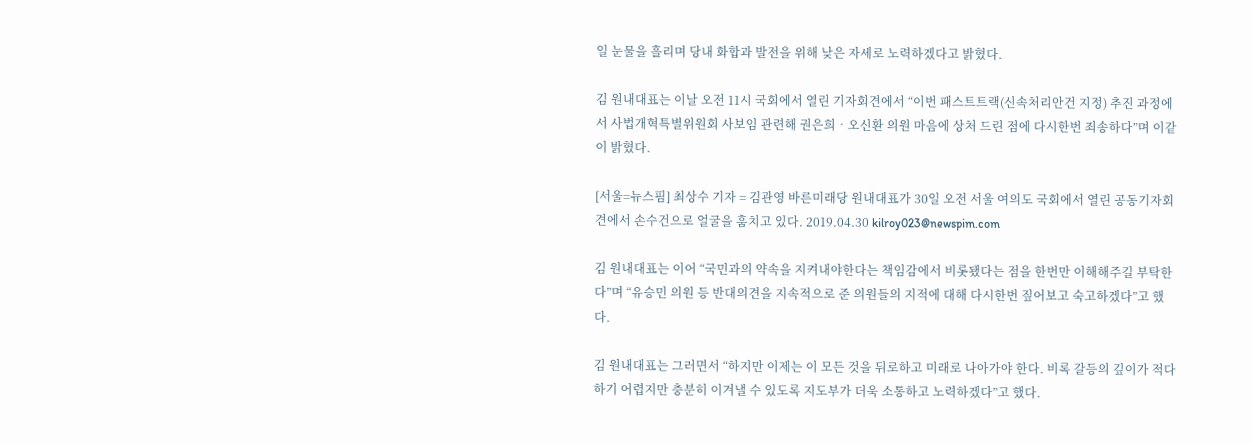일 눈물을 흘리며 당내 화합과 발전을 위해 낮은 자세로 노력하겠다고 밝혔다.

김 원내대표는 이날 오전 11시 국회에서 열린 기자회견에서 “이번 패스트트랙(신속처리안건 지정) 추진 과정에서 사법개혁특별위원회 사보임 관련해 권은희‧오신환 의원 마음에 상처 드린 점에 다시한번 죄송하다”며 이같이 밝혔다.

[서울=뉴스핌] 최상수 기자 = 김관영 바른미래당 원내대표가 30일 오전 서울 여의도 국회에서 열린 공동기자회견에서 손수건으로 얼굴을 훔치고 있다. 2019.04.30 kilroy023@newspim.com

김 원내대표는 이어 “국민과의 약속을 지켜내야한다는 책임감에서 비롯됐다는 점을 한번만 이해해주길 부탁한다”며 “유승민 의원 등 반대의견을 지속적으로 준 의원들의 지적에 대해 다시한번 짚어보고 숙고하겠다”고 했다.

김 원내대표는 그러면서 “하지만 이제는 이 모든 것을 뒤로하고 미래로 나아가야 한다. 비록 갈등의 깊이가 적다하기 어렵지만 충분히 이겨낼 수 있도록 지도부가 더욱 소통하고 노력하겠다”고 했다.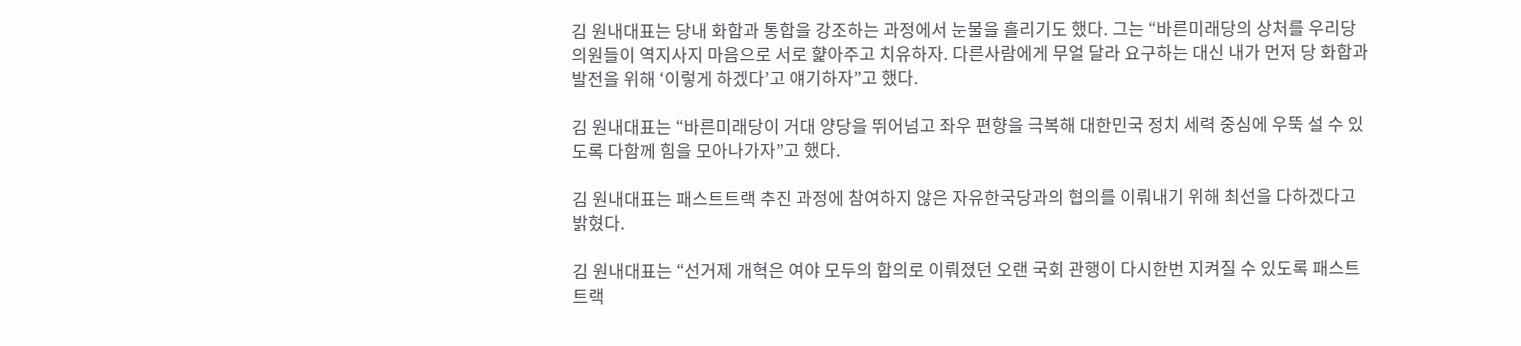김 원내대표는 당내 화합과 통합을 강조하는 과정에서 눈물을 흘리기도 했다. 그는 “바른미래당의 상처를 우리당 의원들이 역지사지 마음으로 서로 햝아주고 치유하자. 다른사람에게 무얼 달라 요구하는 대신 내가 먼저 당 화합과 발전을 위해 ‘이렇게 하겠다’고 얘기하자”고 했다.

김 원내대표는 “바른미래당이 거대 양당을 뛰어넘고 좌우 편향을 극복해 대한민국 정치 세력 중심에 우뚝 설 수 있도록 다함께 힘을 모아나가자”고 했다.

김 원내대표는 패스트트랙 추진 과정에 참여하지 않은 자유한국당과의 협의를 이뤄내기 위해 최선을 다하겠다고 밝혔다.

김 원내대표는 “선거제 개혁은 여야 모두의 합의로 이뤄졌던 오랜 국회 관행이 다시한번 지켜질 수 있도록 패스트트랙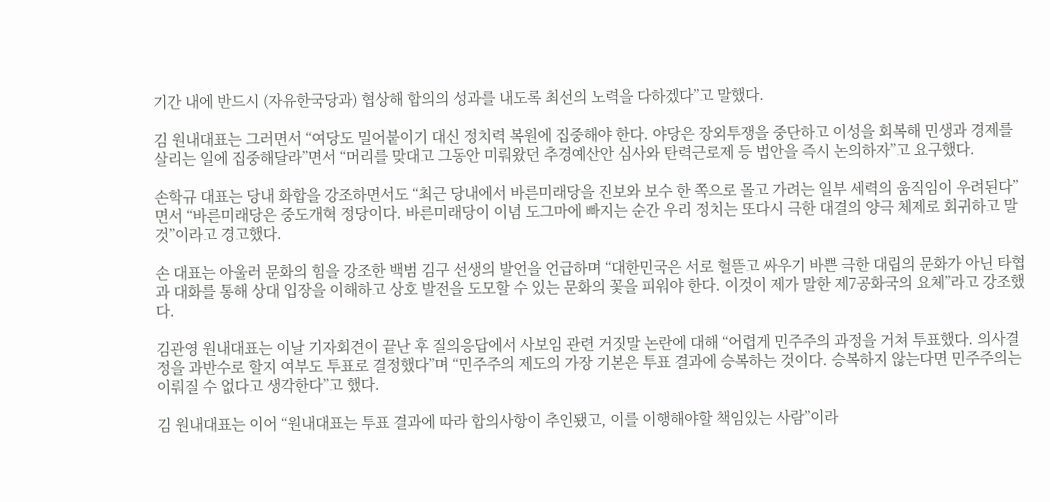기간 내에 반드시 (자유한국당과) 협상해 합의의 성과를 내도록 최선의 노력을 다하겠다”고 말했다.

김 원내대표는 그러면서 “여당도 밀어붙이기 대신 정치력 복원에 집중해야 한다. 야당은 장외투쟁을 중단하고 이성을 회복해 민생과 경제를 살리는 일에 집중해달라”면서 “머리를 맞대고 그동안 미뤄왔던 추경예산안 심사와 탄력근로제 등 법안을 즉시 논의하자”고 요구했다.

손학규 대표는 당내 화합을 강조하면서도 “최근 당내에서 바른미래당을 진보와 보수 한 쪽으로 몰고 가려는 일부 세력의 움직임이 우려된다”면서 “바른미래당은 중도개혁 정당이다. 바른미래당이 이념 도그마에 빠지는 순간 우리 정치는 또다시 극한 대결의 양극 체제로 회귀하고 말 것”이라고 경고했다.

손 대표는 아울러 문화의 힘을 강조한 백범 김구 선생의 발언을 언급하며 “대한민국은 서로 헐뜯고 싸우기 바쁜 극한 대립의 문화가 아닌 타협과 대화를 통해 상대 입장을 이해하고 상호 발전을 도모할 수 있는 문화의 꽃을 피워야 한다. 이것이 제가 말한 제7공화국의 요체”라고 강조했다.

김관영 원내대표는 이날 기자회견이 끝난 후 질의응답에서 사보임 관련 거짓말 논란에 대해 “어렵게 민주주의 과정을 거쳐 투표했다. 의사결정을 과반수로 할지 여부도 투표로 결정했다”며 “민주주의 제도의 가장 기본은 투표 결과에 승복하는 것이다. 승복하지 않는다면 민주주의는 이뤄질 수 없다고 생각한다”고 했다.

김 원내대표는 이어 “원내대표는 투표 결과에 따라 합의사항이 추인됐고, 이를 이행해야할 책임있는 사람”이라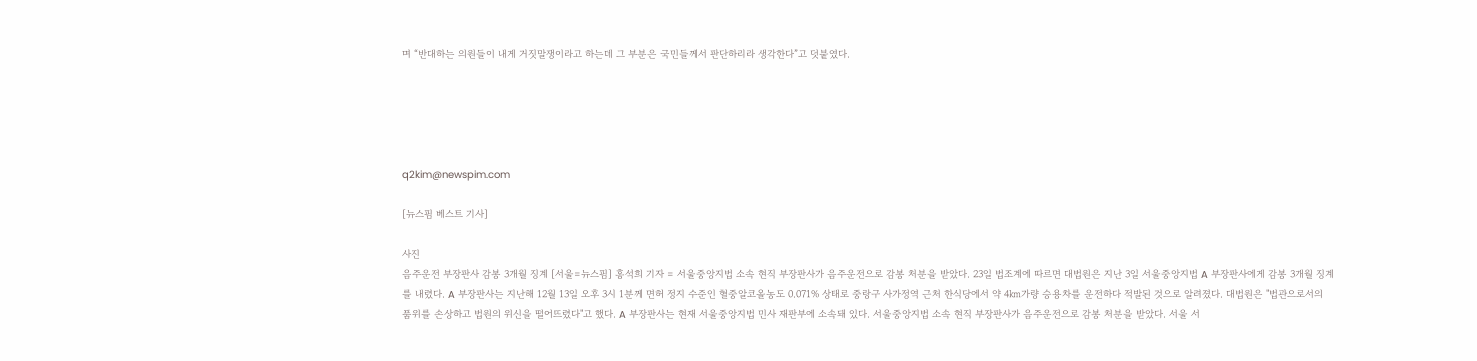며 “반대하는 의원들이 내게 거짓말쟁이라고 하는데 그 부분은 국민들께서 판단하리라 생각한다”고 덧붙였다.





q2kim@newspim.com

[뉴스핌 베스트 기사]

사진
음주운전 부장판사 감봉 3개월 징계 [서울=뉴스핌] 홍석희 기자 = 서울중앙지법 소속 현직 부장판사가 음주운전으로 감봉 처분을 받았다. 23일 법조계에 따르면 대법원은 지난 3일 서울중앙지법 A 부장판사에게 감봉 3개월 징계를 내렸다. A 부장판사는 지난해 12월 13일 오후 3시 1분께 면허 정지 수준인 혈중알코올농도 0.071% 상태로 중랑구 사가정역 근처 한식당에서 약 4㎞가량 승용차를 운전하다 적발된 것으로 알려졌다. 대법원은 "법관으로서의 품위를 손상하고 법원의 위신을 떨어뜨렸다"고 했다. A 부장판사는 현재 서울중앙지법 민사 재판부에 소속돼 있다. 서울중앙지법 소속 현직 부장판사가 음주운전으로 감봉 처분을 받았다. 서울 서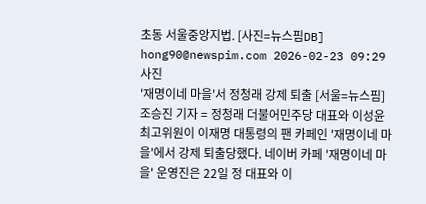초동 서울중앙지법. [사진=뉴스핌DB] hong90@newspim.com 2026-02-23 09:29
사진
'재명이네 마을'서 정청래 강제 퇴출 [서울=뉴스핌] 조승진 기자 = 정청래 더불어민주당 대표와 이성윤 최고위원이 이재명 대통령의 팬 카페인 '재명이네 마을'에서 강제 퇴출당했다. 네이버 카페 '재명이네 마을' 운영진은 22일 정 대표와 이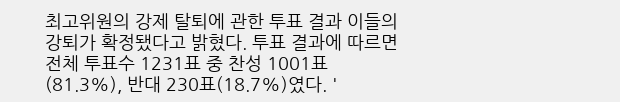최고위원의 강제 탈퇴에 관한 투표 결과 이들의 강퇴가 확정됐다고 밝혔다. 투표 결과에 따르면 전체 투표수 1231표 중 찬성 1001표(81.3%), 반대 230표(18.7%)였다. '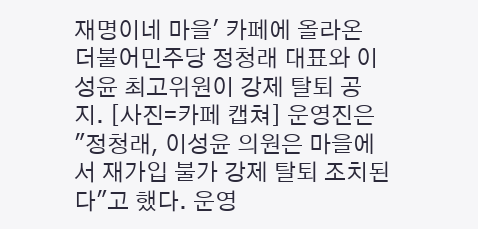재명이네 마을' 카페에 올라온 더불어민주당 정청래 대표와 이성윤 최고위원이 강제 탈퇴 공지. [사진=카페 캡쳐] 운영진은 "정청래, 이성윤 의원은 마을에서 재가입 불가 강제 탈퇴 조치된다"고 했다. 운영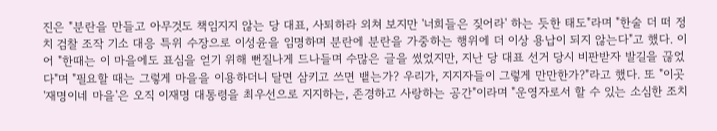진은 "분란을 만들고 아무것도 책임지지 않는 당 대표, 사퇴하라 외쳐 보지만 '너희들은 짖어라' 하는 듯한 태도"라며 "한술 더 떠 정치 검찰 조작 기소 대응 특위 수장으로 이성윤을 임명하며 분란에 분란을 가중하는 행위에 더 이상 용납이 되지 않는다"고 했다. 이어 "한때는 이 마을에도 표심을 얻기 위해 뻔질나게 드나들며 수많은 글을 썼었지만, 지난 당 대표 선거 당시 비판받자 발길을 끊었다"며 "필요할 때는 그렇게 마을을 이용하더니 달면 삼키고 쓰면 뱉는가? 우리가, 지지자들이 그렇게 만만한가?"라고 했다. 또 "이곳 '재명이네 마을'은 오직 이재명 대통령을 최우선으로 지지하는, 존경하고 사랑하는 공간"이라며 "운영자로서 할 수 있는 소심한 조치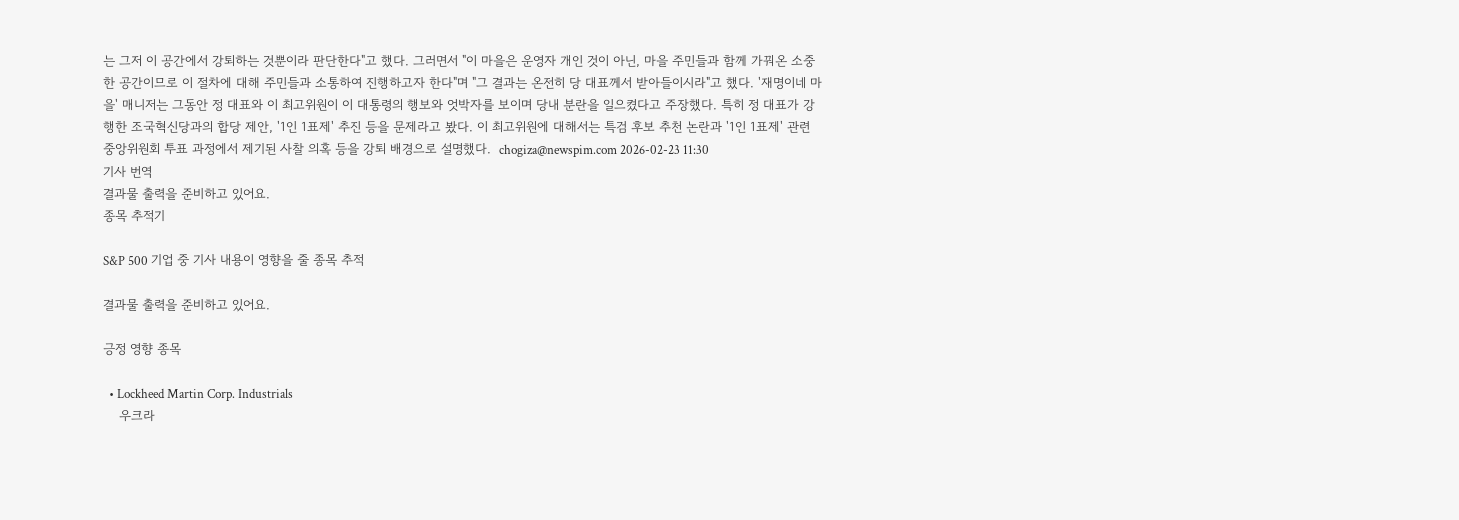는 그저 이 공간에서 강퇴하는 것뿐이라 판단한다"고 했다. 그러면서 "이 마을은 운영자 개인 것이 아닌, 마을 주민들과 함께 가꿔온 소중한 공간이므로 이 절차에 대해 주민들과 소통하여 진행하고자 한다"며 "그 결과는 온전히 당 대표께서 받아들이시라"고 했다. '재명이네 마을' 매니저는 그동안 정 대표와 이 최고위원이 이 대통령의 행보와 엇박자를 보이며 당내 분란을 일으켰다고 주장했다. 특히 정 대표가 강행한 조국혁신당과의 합당 제안, '1인 1표제' 추진 등을 문제라고 봤다. 이 최고위원에 대해서는 특검 후보 추천 논란과 '1인 1표제' 관련 중앙위원회 투표 과정에서 제기된 사찰 의혹 등을 강퇴 배경으로 설명했다.  chogiza@newspim.com 2026-02-23 11:30
기사 번역
결과물 출력을 준비하고 있어요.
종목 추적기

S&P 500 기업 중 기사 내용이 영향을 줄 종목 추적

결과물 출력을 준비하고 있어요.

긍정 영향 종목

  • Lockheed Martin Corp. Industrials
    우크라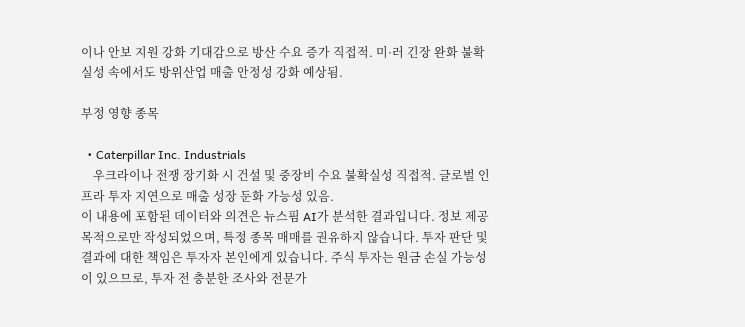이나 안보 지원 강화 기대감으로 방산 수요 증가 직접적. 미·러 긴장 완화 불확실성 속에서도 방위산업 매출 안정성 강화 예상됨.

부정 영향 종목

  • Caterpillar Inc. Industrials
    우크라이나 전쟁 장기화 시 건설 및 중장비 수요 불확실성 직접적. 글로벌 인프라 투자 지연으로 매출 성장 둔화 가능성 있음.
이 내용에 포함된 데이터와 의견은 뉴스핌 AI가 분석한 결과입니다. 정보 제공 목적으로만 작성되었으며, 특정 종목 매매를 권유하지 않습니다. 투자 판단 및 결과에 대한 책임은 투자자 본인에게 있습니다. 주식 투자는 원금 손실 가능성이 있으므로, 투자 전 충분한 조사와 전문가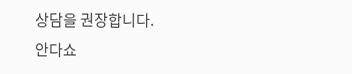상담을 권장합니다.
안다쇼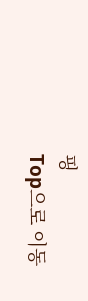핑
Top으로 이동